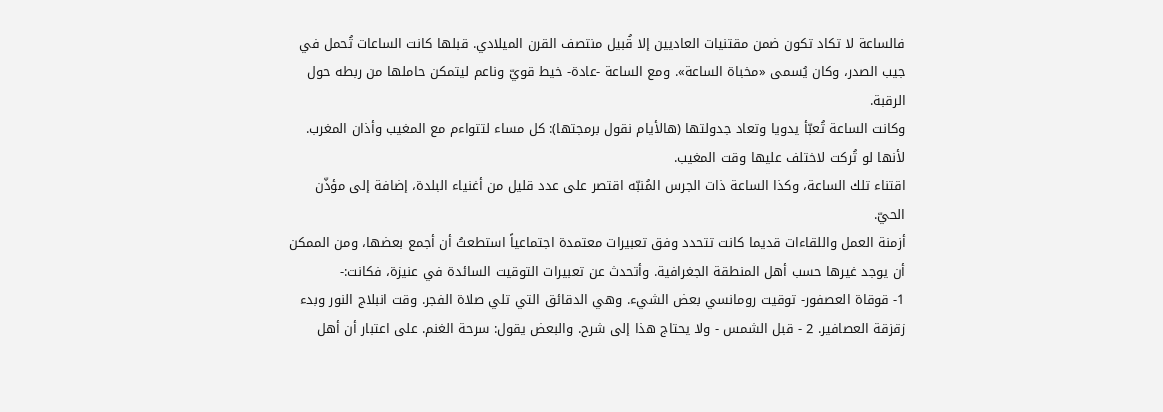فالساعة لا تكاد تكون ضمن مقتنيات العاديين إلا قُبيل منتصف القرن الميلادي. قبلها كانت الساعات تُحمل في جيب الصدر، وكان يُسمى «مخباة الساعة». ومع الساعة -عادة- خيط قويّ وناعم ليتمكن حاملها من ربطه حول الرقبة.
وكانت الساعة تُعبّأ يدويا وتعاد جدولتها (هالأيام نقول برمجتها): كل مساء لتتواءم مع المغيب وأذان المغرب. لأنها لو تُركت لاختلف عليها وقت المغيب.
اقتناء تلك الساعة، وكذا الساعة ذات الجرس المُنبّه اقتصر على عدد قليل من أغنياء البلدة، إضافة إلى مؤذّن الحيّ.
أزمنة العمل واللقاءات قديما كانت تتحدد وفق تعبيرات معتمدة اجتماعياً استطعتُ أن أجمع بعضها، ومن الممكن أن يوجد غيرها حسب أهل المنطقة الجغرافية. وأتحدث عن تعبيرات التوقيت السائدة في عنيزة، فكانت:-
1- قوقاة العصفور- توقيت رومانسي بعض الشيء. وهي الدقائق التي تلي صلاة الفجر. وقت انبلاج النور وبدء زقزقة العصافير. 2 - قبل الشمس - ولا يحتاج هذا إلى شرح. والبعض يقول: سرحة الغنم. على اعتبار أن أهل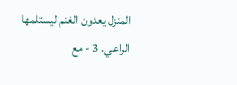المنزل يعدون الغنم ليستلمها الراعي. 3 - مع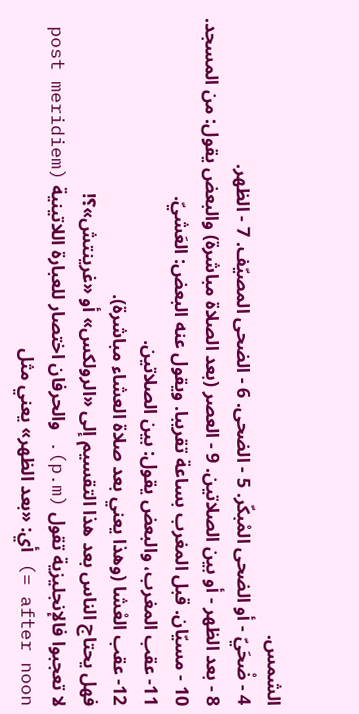الشمس.
4 - ضْحَيّ - أو الضحى المْبكّر. 5 - الضحى. 6 - الضحى المصيّف. 7 - الظهر.
8 - بعد الظهر - أو بين الصلاتين. 9 - العصر (بعد الصلاة مباشرة) والبعض يقول: من المسجد. 10 - مسيّان. قبل المغرب بساعة تقريبا. ويقول عنه البعض: العَشيّ.
11- عقب المغرب، والبعض يقول: بين الصلاتين.
12- عقب العْشا (وهذا يعني بعد صلاة العشاء مباشرة).
فهل يحتاج الناس بعد هذا التقسيم إلى «الرولكس» أو «غرينتش»؟!
لا تعجبوا فالإنجليزية تقول (p.m). والحرفان اختصار للعبارة اللاتينية (post meridiem = after noon) أي: «بعد الظهر» يعني مثل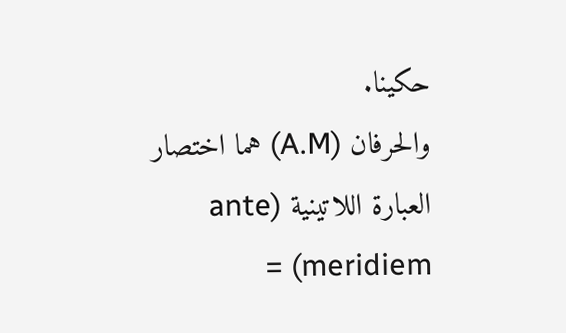حكينا.
والحرفان (A.M) هما اختصار العبارة اللاتينية (ante meridiem) =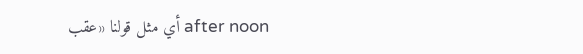after noon أي مثل قولنا «عقب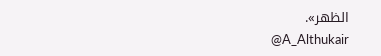الظهر».
@A_Althukair